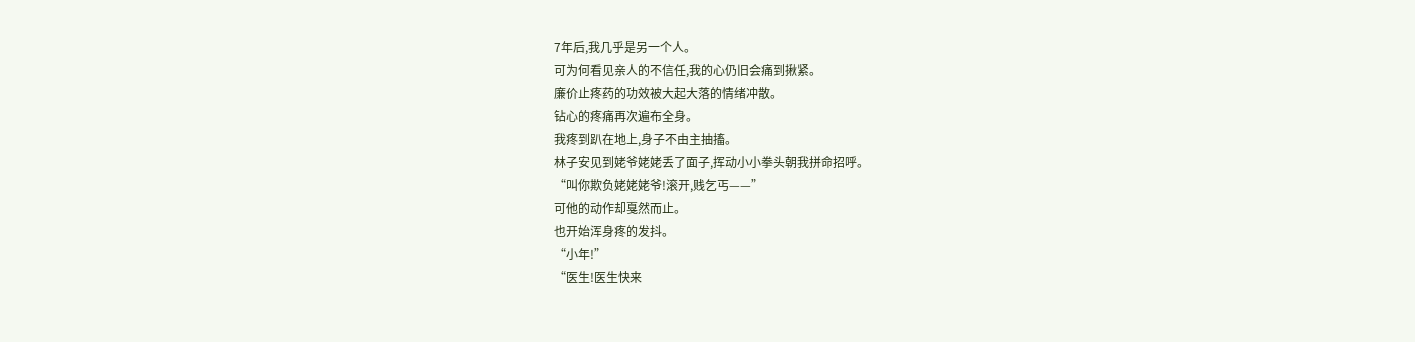7年后,我几乎是另一个人。
可为何看见亲人的不信任,我的心仍旧会痛到揪紧。
廉价止疼药的功效被大起大落的情绪冲散。
钻心的疼痛再次遍布全身。
我疼到趴在地上,身子不由主抽搐。
林子安见到姥爷姥姥丢了面子,挥动小小拳头朝我拼命招呼。
“叫你欺负姥姥姥爷!滚开,贱乞丐——”
可他的动作却戛然而止。
也开始浑身疼的发抖。
“小年!”
“医生!医生快来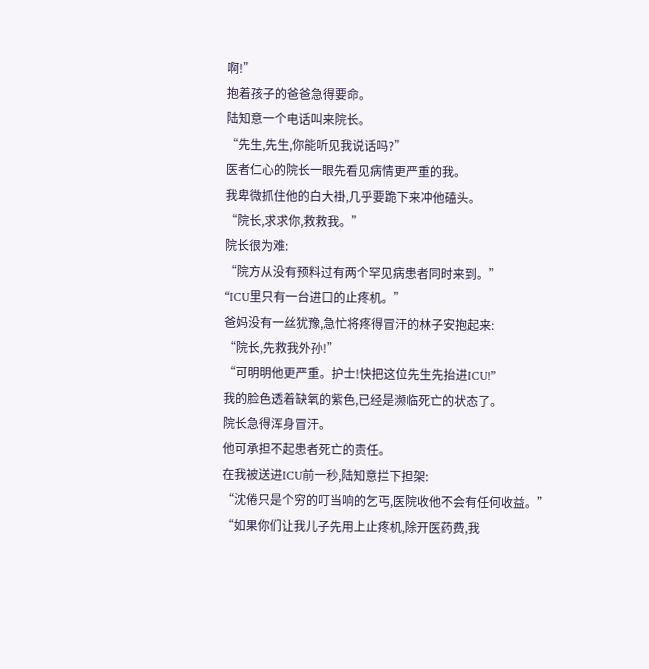啊!”
抱着孩子的爸爸急得要命。
陆知意一个电话叫来院长。
“先生,先生,你能听见我说话吗?”
医者仁心的院长一眼先看见病情更严重的我。
我卑微抓住他的白大褂,几乎要跪下来冲他磕头。
“院长,求求你,救救我。”
院长很为难:
“院方从没有预料过有两个罕见病患者同时来到。”
“ICU里只有一台进口的止疼机。”
爸妈没有一丝犹豫,急忙将疼得冒汗的林子安抱起来:
“院长,先救我外孙!”
“可明明他更严重。护士!快把这位先生先抬进ICU!”
我的脸色透着缺氧的紫色,已经是濒临死亡的状态了。
院长急得浑身冒汗。
他可承担不起患者死亡的责任。
在我被送进ICU前一秒,陆知意拦下担架:
“沈倦只是个穷的叮当响的乞丐,医院收他不会有任何收益。”
“如果你们让我儿子先用上止疼机,除开医药费,我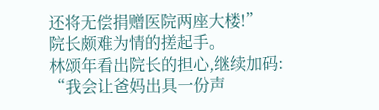还将无偿捐赠医院两座大楼!”
院长颇难为情的搓起手。
林颂年看出院长的担心,继续加码:
“我会让爸妈出具一份声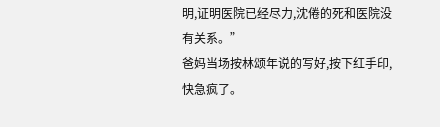明,证明医院已经尽力,沈倦的死和医院没有关系。”
爸妈当场按林颂年说的写好,按下红手印,快急疯了。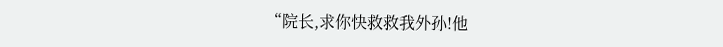“院长,求你快救救我外孙!他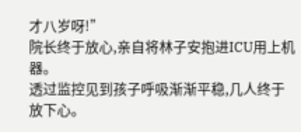才八岁呀!”
院长终于放心,亲自将林子安抱进ICU用上机器。
透过监控见到孩子呼吸渐渐平稳,几人终于放下心。